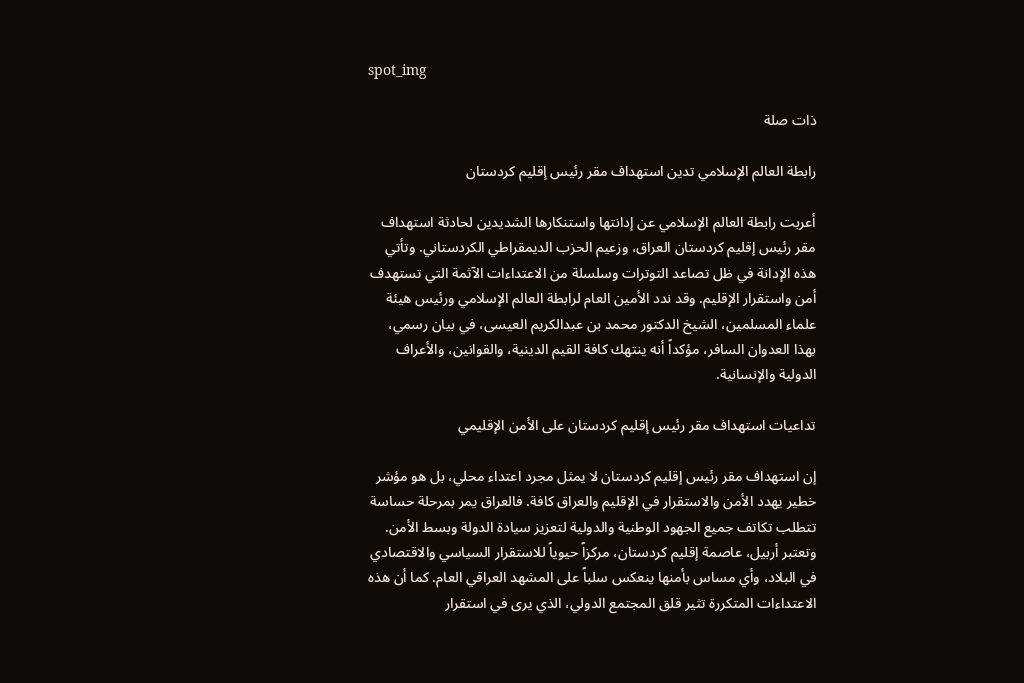spot_img

ذات صلة

رابطة العالم الإسلامي تدين استهداف مقر رئيس إقليم كردستان

أعربت رابطة العالم الإسلامي عن إدانتها واستنكارها الشديدين لحادثة استهداف مقر رئيس إقليم كردستان العراق، وزعيم الحزب الديمقراطي الكردستاني. وتأتي هذه الإدانة في ظل تصاعد التوترات وسلسلة من الاعتداءات الآثمة التي تستهدف أمن واستقرار الإقليم. وقد ندد الأمين العام لرابطة العالم الإسلامي ورئيس هيئة علماء المسلمين، الشيخ الدكتور محمد بن عبدالكريم العيسى، في بيان رسمي، بهذا العدوان السافر، مؤكداً أنه ينتهك كافة القيم الدينية، والقوانين، والأعراف الدولية والإنسانية.

تداعيات استهداف مقر رئيس إقليم كردستان على الأمن الإقليمي

إن استهداف مقر رئيس إقليم كردستان لا يمثل مجرد اعتداء محلي، بل هو مؤشر خطير يهدد الأمن والاستقرار في الإقليم والعراق كافة. فالعراق يمر بمرحلة حساسة تتطلب تكاتف جميع الجهود الوطنية والدولية لتعزيز سيادة الدولة وبسط الأمن. وتعتبر أربيل، عاصمة إقليم كردستان، مركزاً حيوياً للاستقرار السياسي والاقتصادي في البلاد، وأي مساس بأمنها ينعكس سلباً على المشهد العراقي العام. كما أن هذه الاعتداءات المتكررة تثير قلق المجتمع الدولي، الذي يرى في استقرار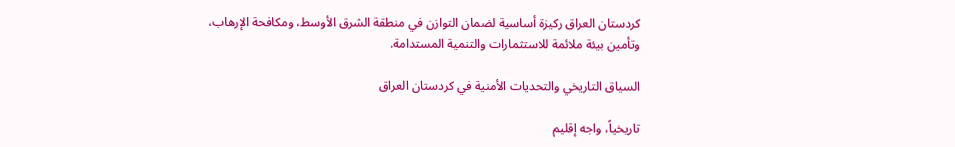كردستان العراق ركيزة أساسية لضمان التوازن في منطقة الشرق الأوسط، ومكافحة الإرهاب، وتأمين بيئة ملائمة للاستثمارات والتنمية المستدامة.

السياق التاريخي والتحديات الأمنية في كردستان العراق

تاريخياً، واجه إقليم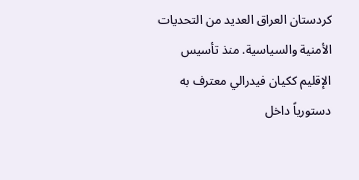كردستان العراق العديد من التحديات الأمنية والسياسية. منذ تأسيس الإقليم ككيان فيدرالي معترف به دستورياً داخل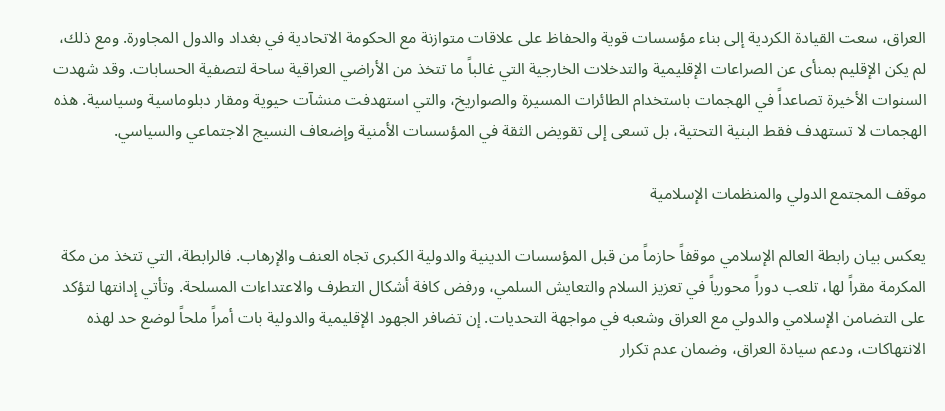العراق، سعت القيادة الكردية إلى بناء مؤسسات قوية والحفاظ على علاقات متوازنة مع الحكومة الاتحادية في بغداد والدول المجاورة. ومع ذلك، لم يكن الإقليم بمنأى عن الصراعات الإقليمية والتدخلات الخارجية التي غالباً ما تتخذ من الأراضي العراقية ساحة لتصفية الحسابات. وقد شهدت السنوات الأخيرة تصاعداً في الهجمات باستخدام الطائرات المسيرة والصواريخ، والتي استهدفت منشآت حيوية ومقار دبلوماسية وسياسية. هذه الهجمات لا تستهدف فقط البنية التحتية، بل تسعى إلى تقويض الثقة في المؤسسات الأمنية وإضعاف النسيج الاجتماعي والسياسي.

موقف المجتمع الدولي والمنظمات الإسلامية

يعكس بيان رابطة العالم الإسلامي موقفاً حازماً من قبل المؤسسات الدينية والدولية الكبرى تجاه العنف والإرهاب. فالرابطة، التي تتخذ من مكة المكرمة مقراً لها، تلعب دوراً محورياً في تعزيز السلام والتعايش السلمي، ورفض كافة أشكال التطرف والاعتداءات المسلحة. وتأتي إدانتها لتؤكد على التضامن الإسلامي والدولي مع العراق وشعبه في مواجهة التحديات. إن تضافر الجهود الإقليمية والدولية بات أمراً ملحاً لوضع حد لهذه الانتهاكات، ودعم سيادة العراق، وضمان عدم تكرار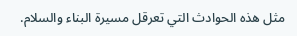مثل هذه الحوادث التي تعرقل مسيرة البناء والسلام.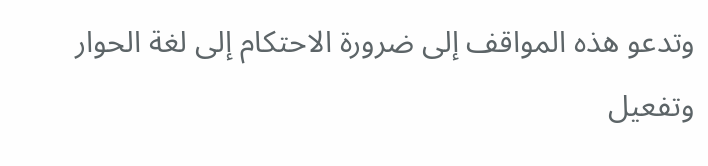وتدعو هذه المواقف إلى ضرورة الاحتكام إلى لغة الحوار وتفعيل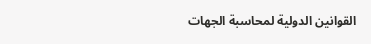القوانين الدولية لمحاسبة الجهات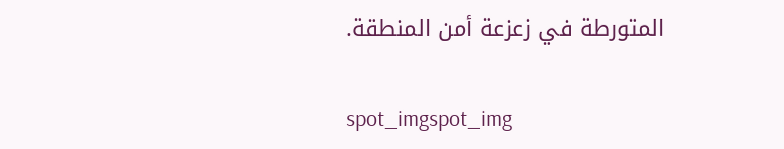المتورطة في زعزعة أمن المنطقة.

spot_imgspot_img